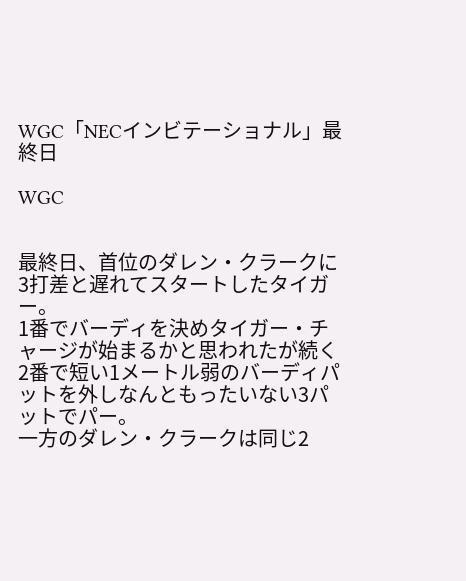WGC「NECインビテーショナル」最終日

WGC


最終日、首位のダレン・クラークに3打差と遅れてスタートしたタイガー。
1番でバーディを決めタイガー・チャージが始まるかと思われたが続く2番で短い1メートル弱のバーディパットを外しなんともったいない3パットでパー。
一方のダレン・クラークは同じ2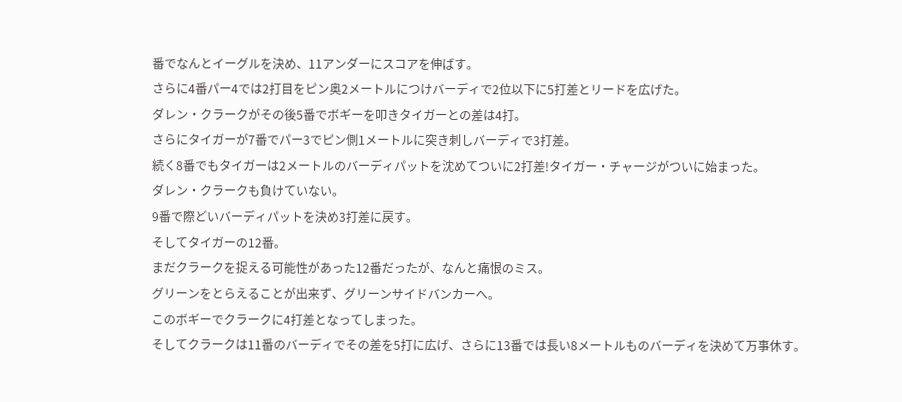番でなんとイーグルを決め、11アンダーにスコアを伸ばす。
さらに4番パー4では2打目をピン奥2メートルにつけバーディで2位以下に5打差とリードを広げた。
ダレン・クラークがその後5番でボギーを叩きタイガーとの差は4打。
さらにタイガーが7番でパー3でピン側1メートルに突き刺しバーディで3打差。
続く8番でもタイガーは2メートルのバーディパットを沈めてついに2打差!タイガー・チャージがついに始まった。
ダレン・クラークも負けていない。
9番で際どいバーディパットを決め3打差に戻す。
そしてタイガーの12番。
まだクラークを捉える可能性があった12番だったが、なんと痛恨のミス。
グリーンをとらえることが出来ず、グリーンサイドバンカーへ。
このボギーでクラークに4打差となってしまった。
そしてクラークは11番のバーディでその差を5打に広げ、さらに13番では長い8メートルものバーディを決めて万事休す。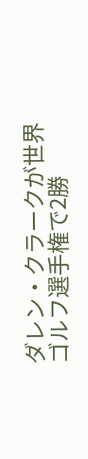ダレン・クラークが世界ゴルフ選手権で2勝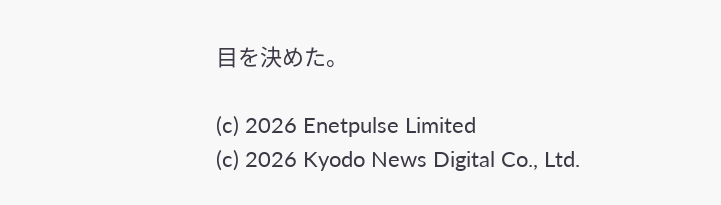目を決めた。

(c) 2026 Enetpulse Limited
(c) 2026 Kyodo News Digital Co., Ltd.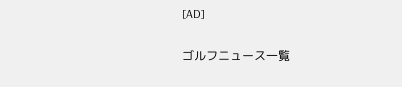[AD]

ゴルフニュース一覧